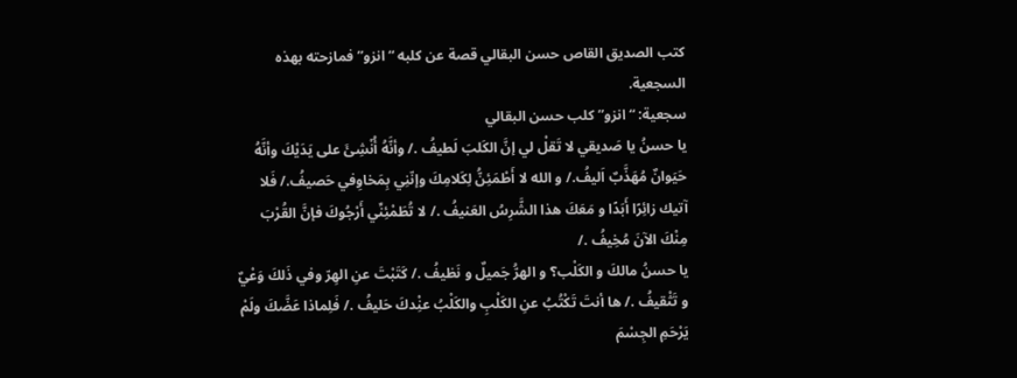كتب الصديق القاص حسن البقالي قصة عن كلبه “انزو” فمازحته بهذه السجعية.
سجعية: “انزو” كلب حسن البقالي
يا حسنُ يا صَديقي لا تَقلْ لي إنَّ الكَلبَ لَطيفُ ./ وأنَّهُ أُنْشِئَ على يَدَيْكَ وأنَّهُ حَيَوانٌ مُهَذَّبٌ اَليفُ./ و الله لا أَطْمَئِنُّ لِكَلامِكَ وإنّنِي بِمَخاوِفي حَصيفُ./ فَلا آتيك زائِرًا أَبَدًا و مَعَكَ هذا الشَّرِسُ العَنيفُ ./ لا تُطَمْئِنِّي أَرْجُوكَ فإنَّ القُرْبَ مِنْكَ الآنَ مُخِيفُ ./
يا حسنُ مالكَ و الكَلْب؟ و الهرُّ جَميلٌ و نَظيفُ ./ كَتَبْتَ عنِ الهِرّ وفي ذَلكَ وَعْيٌ و تَثْقيفُ ./ ها أنتَ تَكْتُبُ عنِ الكَلْبِ والكَلْبُ عنِْدكَ حَليفُ ./ فَلِماذا عَضَّكَ ولَمْ يَرْحَمِ الجِسْمَ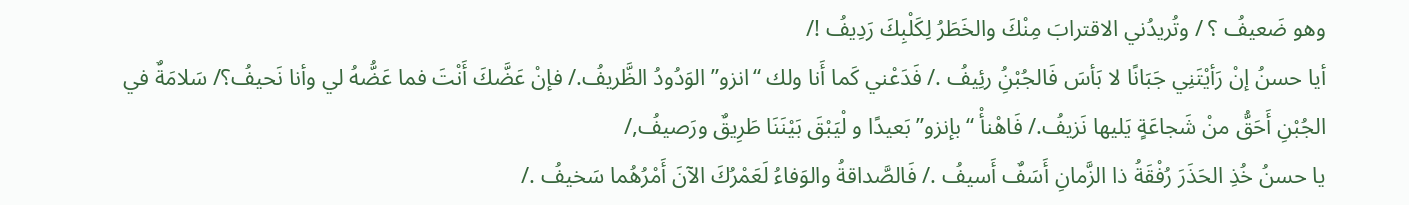وهو ضَعيفُ ؟ / وتُريدُني الاقترابَ مِنْكَ والخَطَرُ لِكَلْبِكَ رَدِيفُ !/
أيا حسنُ إنْ رَأيْتَنِي جَبَانًا لا بَأسَ فَالجُبْنُِ رئِيفُ ./ فَدَعْني كَما أَنا ولك “انزو” الوَدُودُ الظَّريفُ./ فإنْ عَضَّكَ أَنْتَ فما عَضُّهُ لي وأنا نَحيفُ؟/ سَلامَةٌ في الجُبْنِ أَحَقُّ منْ شَجاعَةٍ يَليها نَزيفُ./ فَاهْنأْ “بإنزو” بَعيدًا و لْيَبْقَ بَيْنَنَا طَرِيقٌ ورَصيفُ,/
يا حسنُ خُذِ الحَذَرَ رُفْقَةُ ذا الزَّمانِ أَسَفٌ أَسيفُ ./ فَالصَّداقةُ والوَفاءُ لَعَمْرُكَ الآنَ أَمْرُهُما سَخيفُ ./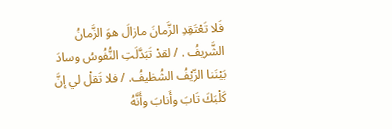فَلا تَعْتَقِدِ الزَّمانَ مازالَ هوَ الزَّمانُ الشَّريفُ . / لقدْ تَبَدَّلَتِ النُّفُوسُ وسادَ بَيْنَنا الزّيْفُ الشُظيفُ. / فلا تَقلْ لي إنَّ كَلْبَكَ تَابَ وأَنابَ وأَنَّهُ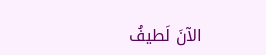الآنَ لَطيفُ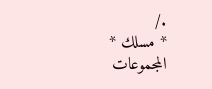./
* مسلك *
المجموعات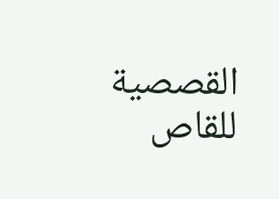القصصية للقاص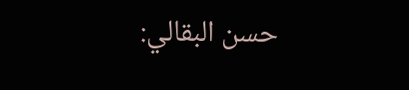حسن البقالي: